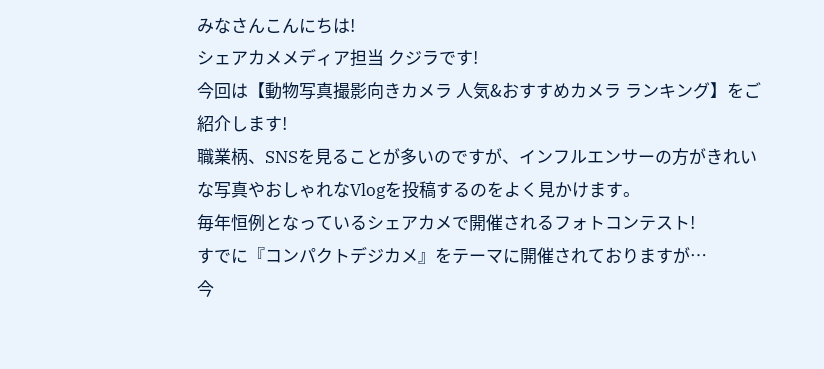みなさんこんにちは!
シェアカメメディア担当 クジラです!
今回は【動物写真撮影向きカメラ 人気&おすすめカメラ ランキング】をご紹介します!
職業柄、SNSを見ることが多いのですが、インフルエンサーの方がきれいな写真やおしゃれなVlogを投稿するのをよく見かけます。
毎年恒例となっているシェアカメで開催されるフォトコンテスト!
すでに『コンパクトデジカメ』をテーマに開催されておりますが…
今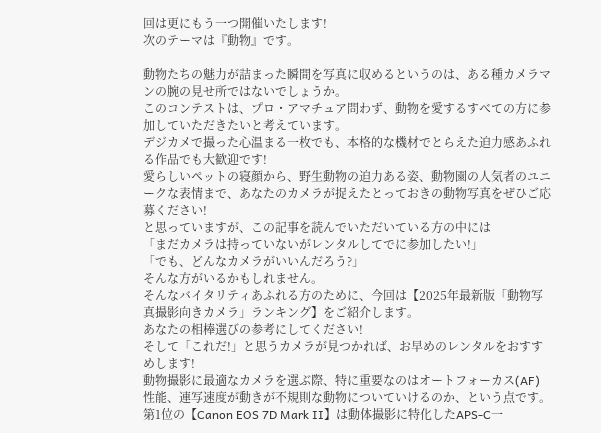回は更にもう一つ開催いたします!
次のテーマは『動物』です。

動物たちの魅力が詰まった瞬間を写真に収めるというのは、ある種カメラマンの腕の見せ所ではないでしょうか。
このコンテストは、プロ・アマチュア問わず、動物を愛するすべての方に参加していただきたいと考えています。
デジカメで撮った心温まる一枚でも、本格的な機材でとらえた迫力感あふれる作品でも大歓迎です!
愛らしいペットの寝顔から、野生動物の迫力ある姿、動物園の人気者のユニークな表情まで、あなたのカメラが捉えたとっておきの動物写真をぜひご応募ください!
と思っていますが、この記事を読んでいただいている方の中には
「まだカメラは持っていないがレンタルしてでに参加したい!」
「でも、どんなカメラがいいんだろう?」
そんな方がいるかもしれません。
そんなバイタリティあふれる方のために、今回は【2025年最新版「動物写真撮影向きカメラ」ランキング】をご紹介します。
あなたの相棒選びの参考にしてください!
そして「これだ!」と思うカメラが見つかれば、お早めのレンタルをおすすめします!
動物撮影に最適なカメラを選ぶ際、特に重要なのはオートフォーカス(AF)性能、連写速度が動きが不規則な動物についていけるのか、という点です。
第1位の【Canon EOS 7D Mark II】は動体撮影に特化したAPS-C一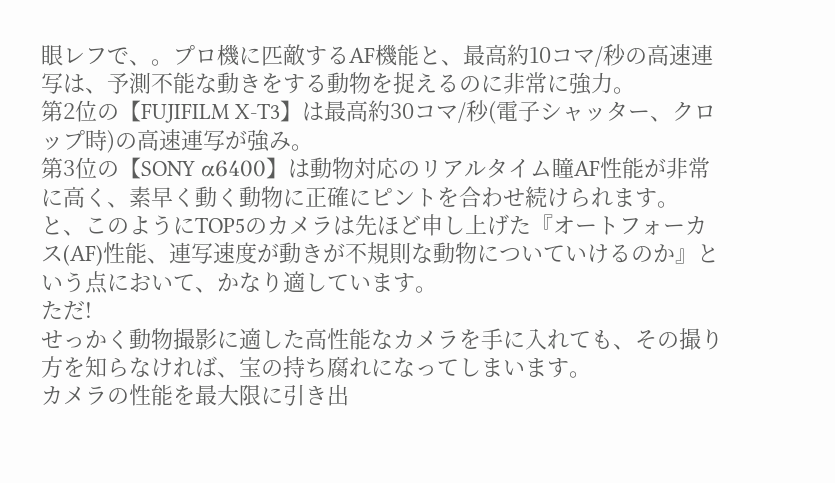眼レフで、。プロ機に匹敵するAF機能と、最高約10コマ/秒の高速連写は、予測不能な動きをする動物を捉えるのに非常に強力。
第2位の【FUJIFILM X-T3】は最高約30コマ/秒(電子シャッター、クロップ時)の高速連写が強み。
第3位の【SONY α6400】は動物対応のリアルタイム瞳AF性能が非常に高く、素早く動く動物に正確にピントを合わせ続けられます。
と、このようにTOP5のカメラは先ほど申し上げた『オートフォーカス(AF)性能、連写速度が動きが不規則な動物についていけるのか』という点において、かなり適しています。
ただ!
せっかく動物撮影に適した高性能なカメラを手に入れても、その撮り方を知らなければ、宝の持ち腐れになってしまいます。
カメラの性能を最大限に引き出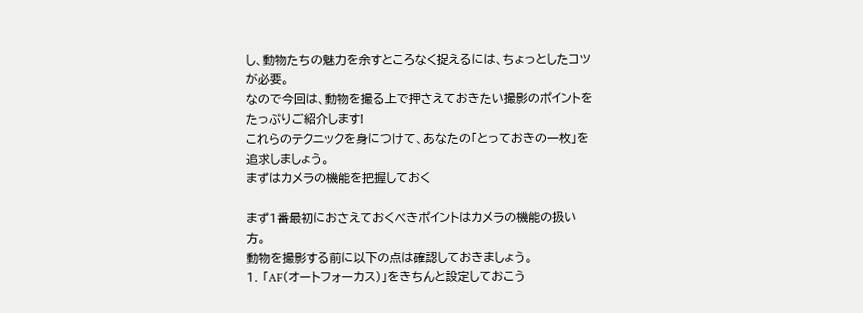し、動物たちの魅力を余すところなく捉えるには、ちょっとしたコツが必要。
なので今回は、動物を撮る上で押さえておきたい撮影のポイントをたっぷりご紹介します!
これらのテクニックを身につけて、あなたの「とっておきの一枚」を追求しましょう。
まずはカメラの機能を把握しておく

まず1番最初におさえておくべきポイントはカメラの機能の扱い方。
動物を撮影する前に以下の点は確認しておきましょう。
1. 「AF(オートフォーカス)」をきちんと設定しておこう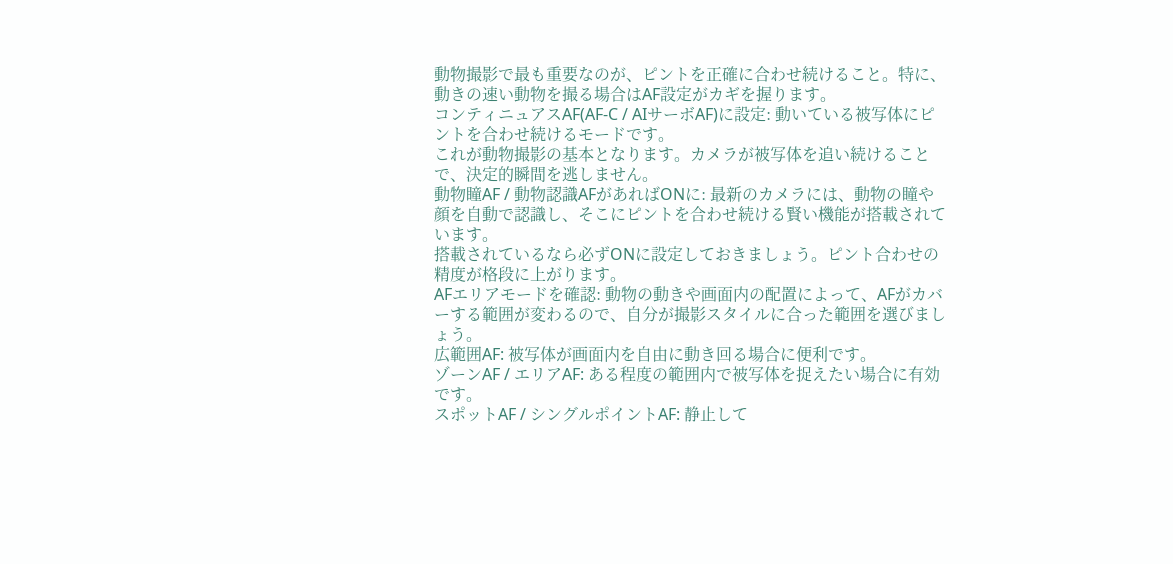動物撮影で最も重要なのが、ピントを正確に合わせ続けること。特に、動きの速い動物を撮る場合はAF設定がカギを握ります。
コンティニュアスAF(AF-C / AIサーボAF)に設定: 動いている被写体にピントを合わせ続けるモードです。
これが動物撮影の基本となります。カメラが被写体を追い続けることで、決定的瞬間を逃しません。
動物瞳AF / 動物認識AFがあればONに: 最新のカメラには、動物の瞳や顔を自動で認識し、そこにピントを合わせ続ける賢い機能が搭載されています。
搭載されているなら必ずONに設定しておきましょう。ピント合わせの精度が格段に上がります。
AFエリアモードを確認: 動物の動きや画面内の配置によって、AFがカバーする範囲が変わるので、自分が撮影スタイルに合った範囲を選びましょう。
広範囲AF: 被写体が画面内を自由に動き回る場合に便利です。
ゾーンAF / エリアAF: ある程度の範囲内で被写体を捉えたい場合に有効です。
スポットAF / シングルポイントAF: 静止して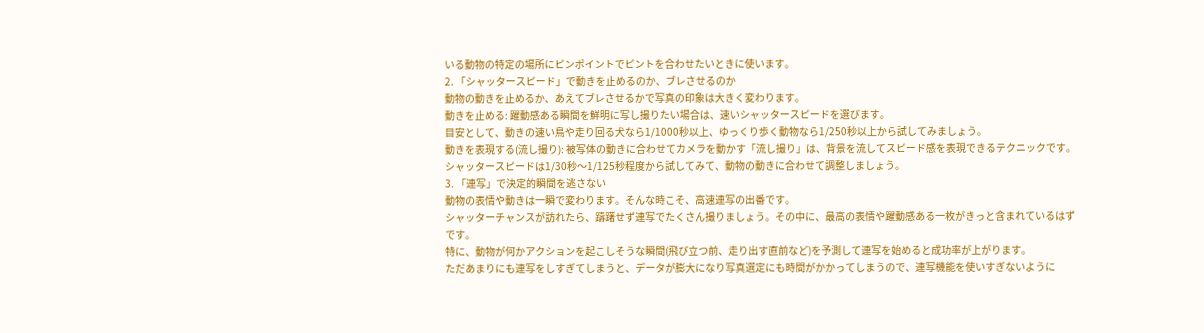いる動物の特定の場所にピンポイントでピントを合わせたいときに使います。
2. 「シャッタースピード」で動きを止めるのか、ブレさせるのか
動物の動きを止めるか、あえてブレさせるかで写真の印象は大きく変わります。
動きを止める: 躍動感ある瞬間を鮮明に写し撮りたい場合は、速いシャッタースピードを選びます。
目安として、動きの速い鳥や走り回る犬なら1/1000秒以上、ゆっくり歩く動物なら1/250秒以上から試してみましょう。
動きを表現する(流し撮り): 被写体の動きに合わせてカメラを動かす「流し撮り」は、背景を流してスピード感を表現できるテクニックです。
シャッタースピードは1/30秒〜1/125秒程度から試してみて、動物の動きに合わせて調整しましょう。
3. 「連写」で決定的瞬間を逃さない
動物の表情や動きは一瞬で変わります。そんな時こそ、高速連写の出番です。
シャッターチャンスが訪れたら、躊躇せず連写でたくさん撮りましょう。その中に、最高の表情や躍動感ある一枚がきっと含まれているはずです。
特に、動物が何かアクションを起こしそうな瞬間(飛び立つ前、走り出す直前など)を予測して連写を始めると成功率が上がります。
ただあまりにも連写をしすぎてしまうと、データが膨大になり写真選定にも時間がかかってしまうので、連写機能を使いすぎないように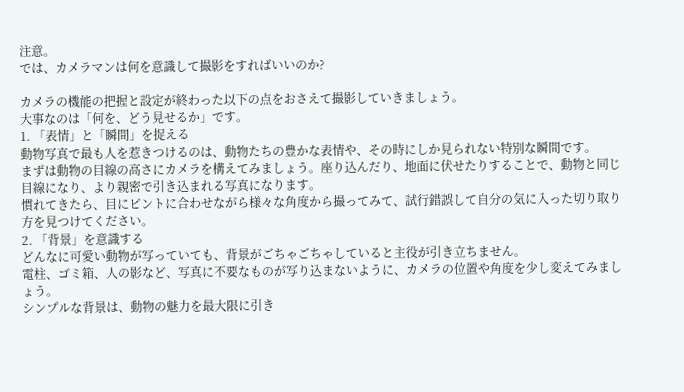注意。
では、カメラマンは何を意識して撮影をすればいいのか?

カメラの機能の把握と設定が終わった以下の点をおさえて撮影していきましょう。
大事なのは「何を、どう見せるか」です。
1. 「表情」と「瞬間」を捉える
動物写真で最も人を惹きつけるのは、動物たちの豊かな表情や、その時にしか見られない特別な瞬間です。
まずは動物の目線の高さにカメラを構えてみましょう。座り込んだり、地面に伏せたりすることで、動物と同じ目線になり、より親密で引き込まれる写真になります。
慣れてきたら、目にピントに合わせながら様々な角度から撮ってみて、試行錯誤して自分の気に入った切り取り方を見つけてください。
2. 「背景」を意識する
どんなに可愛い動物が写っていても、背景がごちゃごちゃしていると主役が引き立ちません。
電柱、ゴミ箱、人の影など、写真に不要なものが写り込まないように、カメラの位置や角度を少し変えてみましょう。
シンプルな背景は、動物の魅力を最大限に引き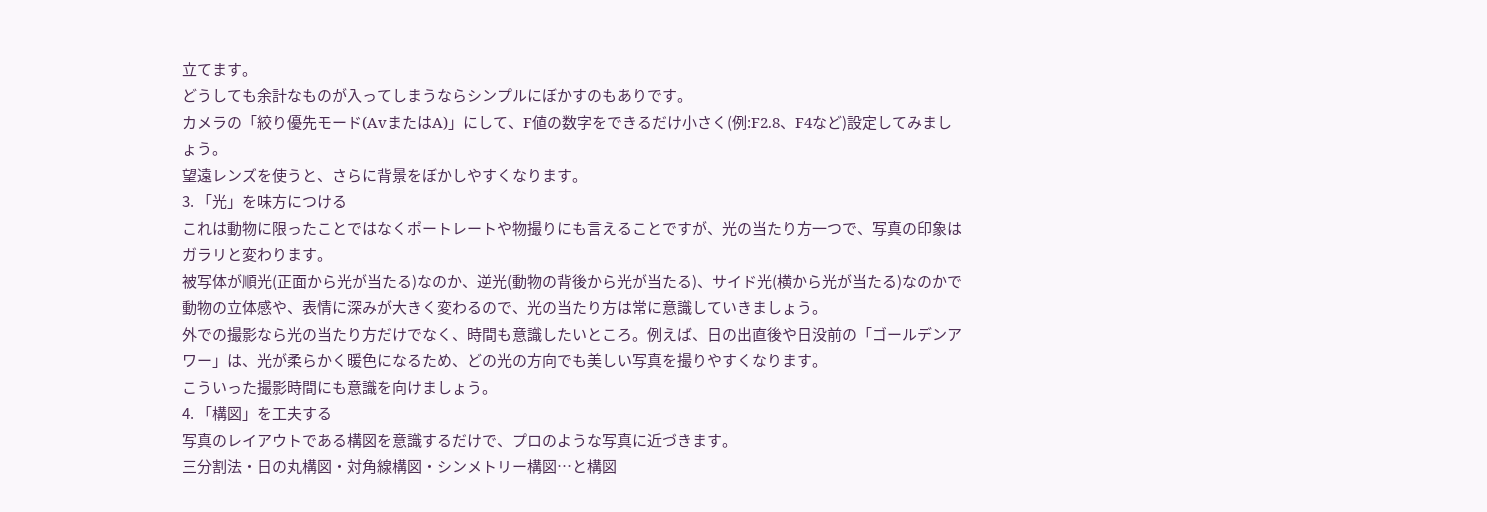立てます。
どうしても余計なものが入ってしまうならシンプルにぼかすのもありです。
カメラの「絞り優先モード(AvまたはA)」にして、F値の数字をできるだけ小さく(例:F2.8、F4など)設定してみましょう。
望遠レンズを使うと、さらに背景をぼかしやすくなります。
3. 「光」を味方につける
これは動物に限ったことではなくポートレートや物撮りにも言えることですが、光の当たり方一つで、写真の印象はガラリと変わります。
被写体が順光(正面から光が当たる)なのか、逆光(動物の背後から光が当たる)、サイド光(横から光が当たる)なのかで動物の立体感や、表情に深みが大きく変わるので、光の当たり方は常に意識していきましょう。
外での撮影なら光の当たり方だけでなく、時間も意識したいところ。例えば、日の出直後や日没前の「ゴールデンアワー」は、光が柔らかく暖色になるため、どの光の方向でも美しい写真を撮りやすくなります。
こういった撮影時間にも意識を向けましょう。
4. 「構図」を工夫する
写真のレイアウトである構図を意識するだけで、プロのような写真に近づきます。
三分割法・日の丸構図・対角線構図・シンメトリー構図…と構図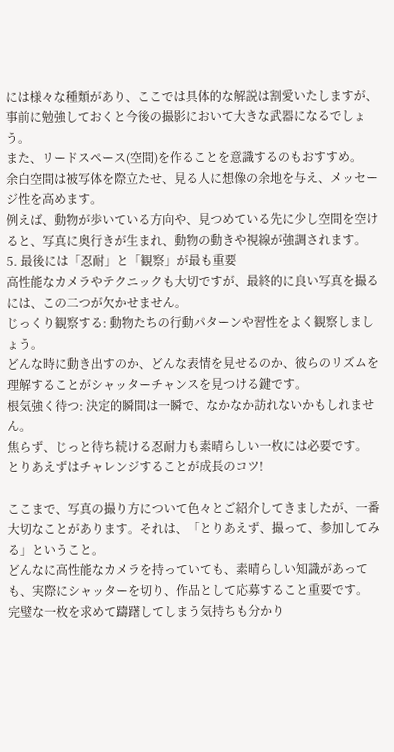には様々な種類があり、ここでは具体的な解説は割愛いたしますが、事前に勉強しておくと今後の撮影において大きな武器になるでしょう。
また、リードスペース(空間)を作ることを意識するのもおすすめ。
余白空間は被写体を際立たせ、見る人に想像の余地を与え、メッセージ性を高めます。
例えば、動物が歩いている方向や、見つめている先に少し空間を空けると、写真に奥行きが生まれ、動物の動きや視線が強調されます。
5. 最後には「忍耐」と「観察」が最も重要
高性能なカメラやテクニックも大切ですが、最終的に良い写真を撮るには、この二つが欠かせません。
じっくり観察する: 動物たちの行動パターンや習性をよく観察しましょう。
どんな時に動き出すのか、どんな表情を見せるのか、彼らのリズムを理解することがシャッターチャンスを見つける鍵です。
根気強く待つ: 決定的瞬間は一瞬で、なかなか訪れないかもしれません。
焦らず、じっと待ち続ける忍耐力も素晴らしい一枚には必要です。
とりあえずはチャレンジすることが成長のコツ!

ここまで、写真の撮り方について色々とご紹介してきましたが、一番大切なことがあります。それは、「とりあえず、撮って、参加してみる」ということ。
どんなに高性能なカメラを持っていても、素晴らしい知識があっても、実際にシャッターを切り、作品として応募すること重要です。
完璧な一枚を求めて躊躇してしまう気持ちも分かり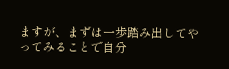ますが、まずは一歩踏み出してやってみることで自分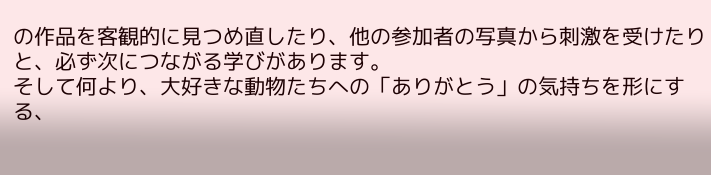の作品を客観的に見つめ直したり、他の参加者の写真から刺激を受けたりと、必ず次につながる学びがあります。
そして何より、大好きな動物たちへの「ありがとう」の気持ちを形にする、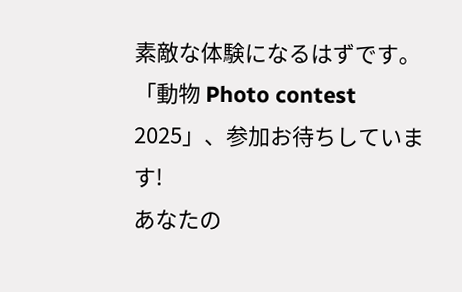素敵な体験になるはずです。
「動物 Photo contest 2025」、参加お待ちしています!
あなたの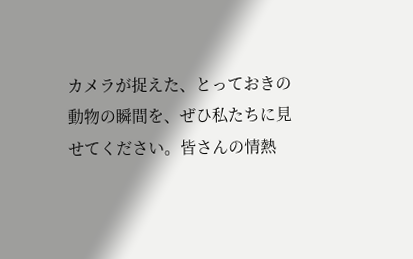カメラが捉えた、とっておきの動物の瞬間を、ぜひ私たちに見せてください。皆さんの情熱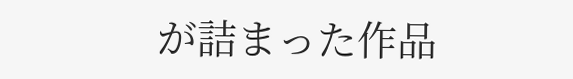が詰まった作品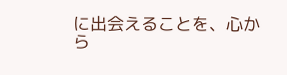に出会えることを、心から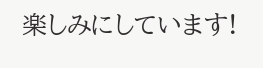楽しみにしています!